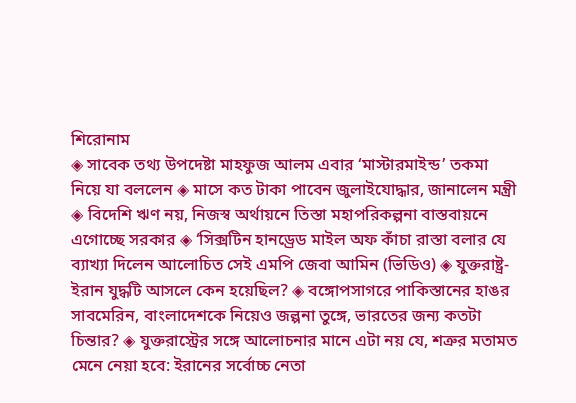শিরোনাম
◈ সাবেক তথ্য উপদেষ্টা মাহফুজ আলম এবার ‘মাস্টারমাইন্ড’ তকমা নিয়ে যা বললেন ◈ মাসে কত টাকা পাবেন জুলাইযোদ্ধার, জানালেন মন্ত্রী ◈ বিদেশি ঋণ নয়, নিজস্ব অর্থায়নে তিস্তা মহাপরিকল্পনা বাস্তবায়নে এগোচ্ছে সরকার ◈ ‘সিক্সটিন হানড্রেড মাইল অফ কাঁচা রাস্তা বলার যে ব্যাখ্যা দিলেন আলোচিত সেই এমপি জেবা আমিন (ভিডিও) ◈ যুক্তরাষ্ট্র-ইরান যুদ্ধটি আসলে কেন হয়েছিল? ◈ বঙ্গোপসাগরে পাকিস্তানের হাঙর সাব‌মে‌রিন, বাংলাদেশকে নি‌য়েও জল্পনা তু‌ঙ্গে, ভারতের জন্য কতটা চিন্তার? ◈ যুক্তরা‌স্ট্রের স‌ঙ্গে আলোচনার মানে এটা নয় যে, শত্রুর মতামত মেনে নেয়া হবে: ইরানের সর্বোচ্চ নেতা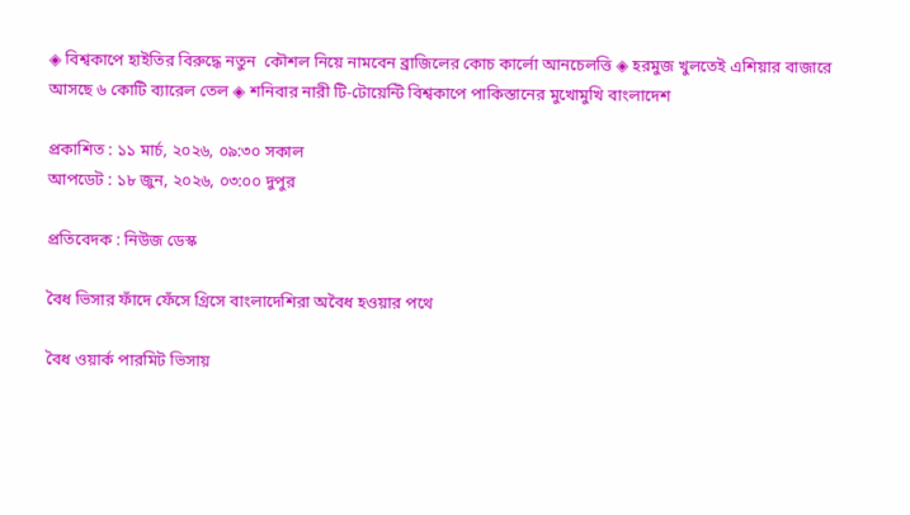◈ বিশ্বকা‌পে হাইতির বিরু‌দ্ধে নতুন  কৌশল নিয়ে নামবেন ব্রা‌জি‌লের কোচ কা‌র্লো আনচেলত্তি ◈ হরমুজ খুলতেই এশিয়ার বাজারে আসছে ৬ কোটি ব্যারেল তেল ◈ শ‌নিবার নারী টি-টো‌য়ে‌ন্টি বিশ্বকা‌পে পাকিস্তানের মু‌খোমু‌খি বাংলা‌দেশ

প্রকাশিত : ১১ মার্চ, ২০২৬, ০৯:৩০ সকাল
আপডেট : ১৮ জুন, ২০২৬, ০৩:০০ দুপুর

প্রতিবেদক : নিউজ ডেস্ক

বৈধ ভিসার ফাঁদে ফেঁসে গ্রিসে বাংলাদেশিরা অবৈধ হওয়ার পথে

বৈধ ওয়ার্ক পারমিট ভিসায়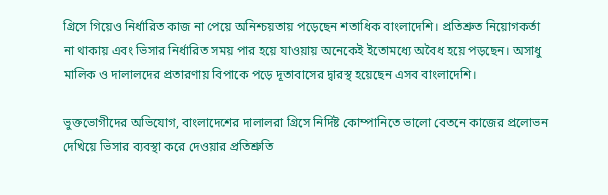গ্রিসে গিয়েও নির্ধারিত কাজ না পেয়ে অনিশ্চয়তায় পড়েছেন শতাধিক বাংলাদেশি। প্রতিশ্রুত নিয়োগকর্তা না থাকায় এবং ভিসার নির্ধারিত সময় পার হয়ে যাওয়ায় অনেকেই ইতোমধ্যে অবৈধ হয়ে পড়ছেন। অসাধু মালিক ও দালালদের প্রতারণায় বিপাকে পড়ে দূতাবাসের দ্বারস্থ হয়েছেন এসব বাংলাদেশি।

ভুক্তভোগীদের অভিযোগ, বাংলাদেশের দালালরা গ্রিসে নির্দিষ্ট কোম্পানিতে ভালো বেতনে কাজের প্রলোভন দেখিয়ে ভিসার ব্যবস্থা করে দেওয়ার প্রতিশ্রুতি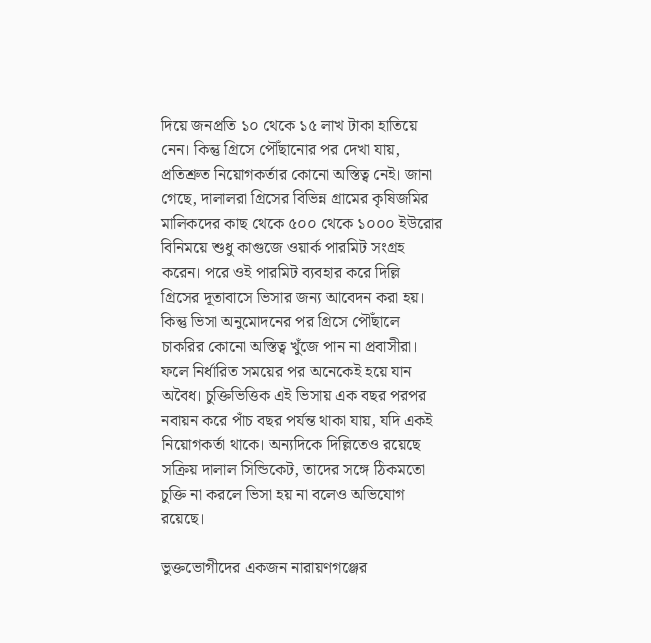দিয়ে জনপ্রতি ১০ থেকে ১৫ লাখ টাকা হাতিয়ে নেন। কিন্তু গ্রিসে পৌঁছানোর পর দেখা যায়, প্রতিশ্রুত নিয়োগকর্তার কোনো অস্তিত্ব নেই। জানা গেছে, দালালরা গ্রিসের বিভিন্ন গ্রামের কৃষিজমির মালিকদের কাছ থেকে ৫০০ থেকে ১০০০ ইউরোর বিনিময়ে শুধু কাগুজে ওয়ার্ক পারমিট সংগ্রহ করেন। পরে ওই পারমিট ব্যবহার করে দিল্লি গ্রিসের দূতাবাসে ভিসার জন্য আবেদন করা হয়। কিন্তু ভিসা অনুমোদনের পর গ্রিসে পৌঁছালে চাকরির কোনো অস্তিত্ব খুঁজে পান না প্রবাসীরা। ফলে নির্ধারিত সময়ের পর অনেকেই হয়ে যান অবৈধ। চুক্তিভিত্তিক এই ভিসায় এক বছর পরপর নবায়ন করে পাঁচ বছর পর্যন্ত থাকা যায়, যদি একই নিয়োগকর্তা থাকে। অন্যদিকে দিল্লিতেও রয়েছে সক্রিয় দালাল সিন্ডিকেট, তাদের সঙ্গে ঠিকমতো চুক্তি না করলে ভিসা হয় না বলেও অভিযোগ রয়েছে।

ভুক্তভোগীদের একজন নারায়ণগঞ্জের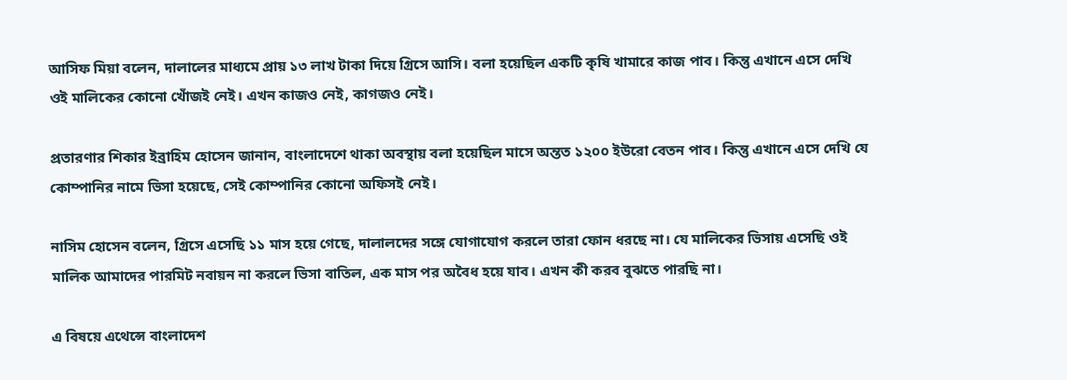আসিফ মিয়া বলেন, দালালের মাধ্যমে প্রায় ১৩ লাখ টাকা দিয়ে গ্রিসে আসি। বলা হয়েছিল একটি কৃষি খামারে কাজ পাব। কিন্তু এখানে এসে দেখি ওই মালিকের কোনো খোঁজই নেই। এখন কাজও নেই, কাগজও নেই।

প্রতারণার শিকার ইব্রাহিম হোসেন জানান, বাংলাদেশে থাকা অবস্থায় বলা হয়েছিল মাসে অন্তত ১২০০ ইউরো বেতন পাব। কিন্তু এখানে এসে দেখি যে কোম্পানির নামে ভিসা হয়েছে, সেই কোম্পানির কোনো অফিসই নেই।

নাসিম হোসেন বলেন, গ্রিসে এসেছি ১১ মাস হয়ে গেছে, দালালদের সঙ্গে যোগাযোগ করলে তারা ফোন ধরছে না। যে মালিকের ভিসায় এসেছি ওই মালিক আমাদের পারমিট নবায়ন না করলে ভিসা বাতিল, এক মাস পর অবৈধ হয়ে যাব। এখন কী করব বুঝতে পারছি না।

এ বিষয়ে এথেন্সে বাংলাদেশ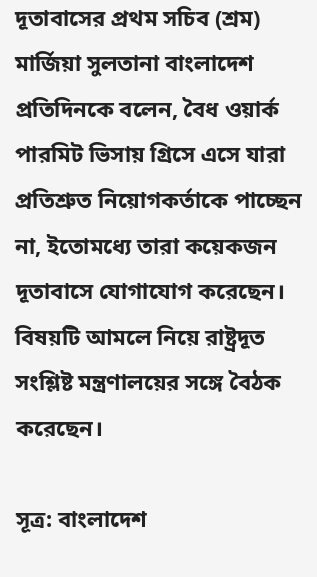দূতাবাসের প্রথম সচিব (শ্রম) মার্জিয়া সুলতানা বাংলাদেশ প্রতিদিনকে বলেন, বৈধ ওয়ার্ক পারমিট ভিসায় গ্রিসে এসে যারা প্রতিশ্রুত নিয়োগকর্তাকে পাচ্ছেন না, ইতোমধ্যে তারা কয়েকজন দূতাবাসে যোগাযোগ করেছেন। বিষয়টি আমলে নিয়ে রাষ্ট্রদূত সংশ্লিষ্ট মন্ত্রণালয়ের সঙ্গে বৈঠক করেছেন।

সূত্র: বাংলাদেশ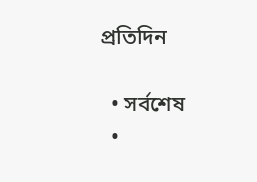প্রতিদিন

  • সর্বশেষ
  •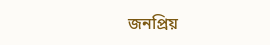জনপ্রিয়